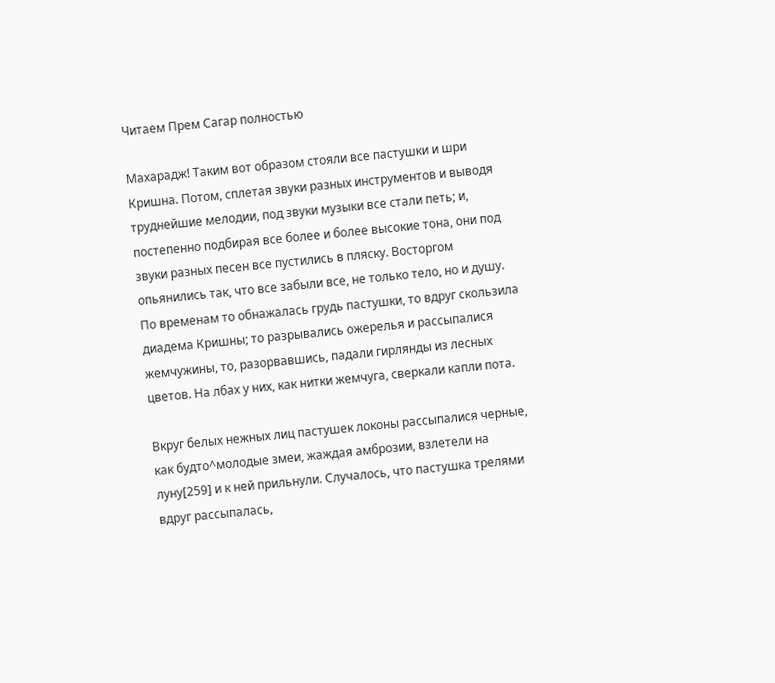Читаем Прем Сагар полностью

Махарадж! Таким вот образом стояли все пастушки и шри Кришна. Потом, сплетая звуки разных инструментов и выводя труднейшие мелодии, под звуки музыки все стали петь; и, постепенно подбирая все более и более высокие тона, они под звуки разных песен все пустились в пляску. Восторгом опьянились так, что все забыли все, не только тело, но и душу. По временам то обнажалась грудь пастушки, то вдруг скользила диадема Кришны; то разрывались ожерелья и рассыпалися жемчужины, то, разорвавшись, падали гирлянды из лесных цветов. На лбах у них, как нитки жемчуга, сверкали капли пота.

Вкруг белых нежных лиц пастушек локоны рассыпалися черные, как будто^молодые змеи, жаждая амброзии, взлетели на луну[259] и к ней прильнули. Случалось, что пастушка трелями вдруг рассыпалась,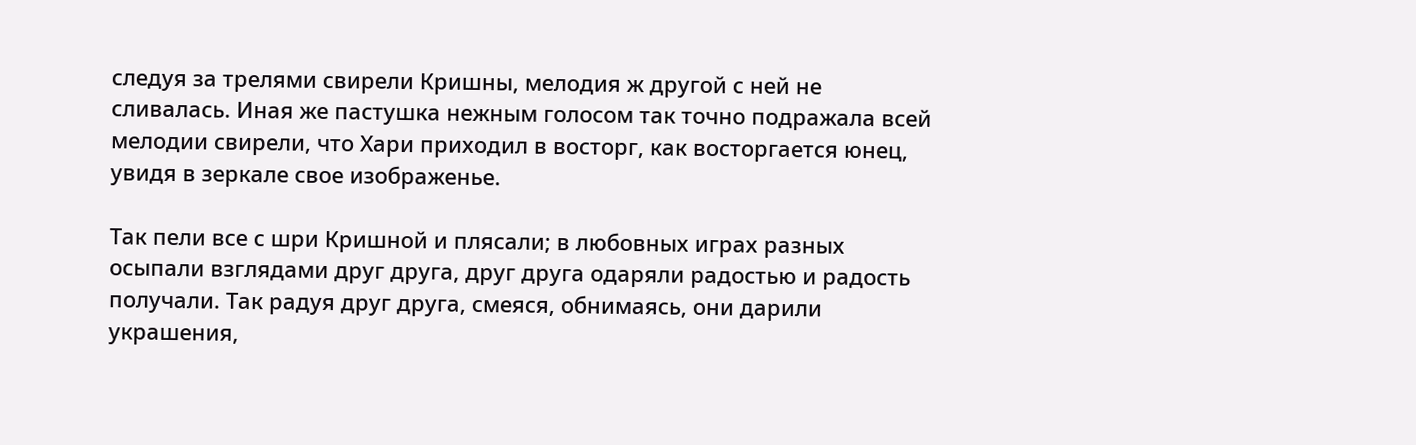следуя за трелями свирели Кришны, мелодия ж другой с ней не сливалась. Иная же пастушка нежным голосом так точно подражала всей мелодии свирели, что Хари приходил в восторг, как восторгается юнец, увидя в зеркале свое изображенье.

Так пели все с шри Кришной и плясали; в любовных играх разных осыпали взглядами друг друга, друг друга одаряли радостью и радость получали. Так радуя друг друга, смеяся, обнимаясь, они дарили украшения,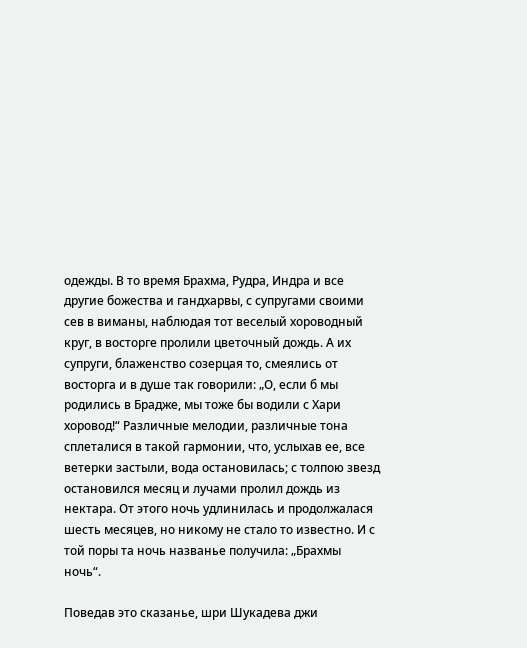одежды. В то время Брахма, Рудра, Индра и все другие божества и гандхарвы, с супругами своими сев в виманы, наблюдая тот веселый хороводный круг, в восторге пролили цветочный дождь. А их супруги, блаженство созерцая то, смеялись от восторга и в душе так говорили: „О, если б мы родились в Брадже, мы тоже бы водили с Хари хоровод!“ Различные мелодии, различные тона сплеталися в такой гармонии, что, услыхав ее, все ветерки застыли, вода остановилась; с толпою звезд остановился месяц и лучами пролил дождь из нектара. От этого ночь удлинилась и продолжалася шесть месяцев, но никому не стало то известно. И с той поры та ночь названье получила: „Брахмы ночь“.

Поведав это сказанье, шри Шукадева джи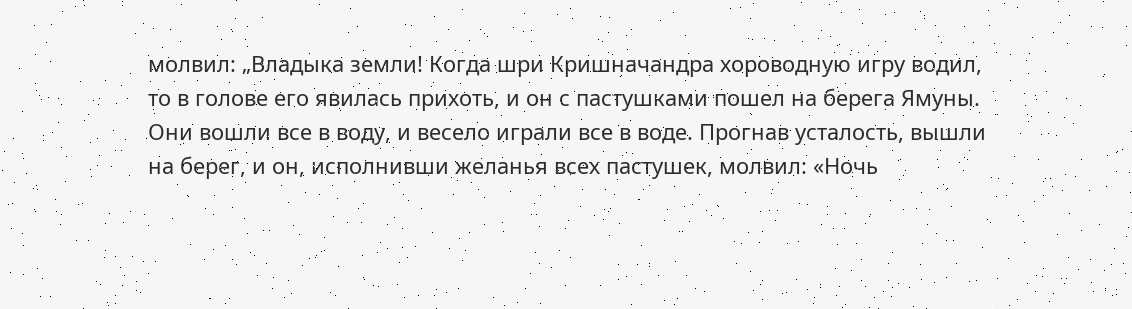молвил: „Владыка земли! Когда шри Кришначандра хороводную игру водил, то в голове его явилась прихоть, и он с пастушками пошел на берега Ямуны. Они вошли все в воду, и весело играли все в воде. Прогнав усталость, вышли на берег, и он, исполнивши желанья всех пастушек, молвил: «Ночь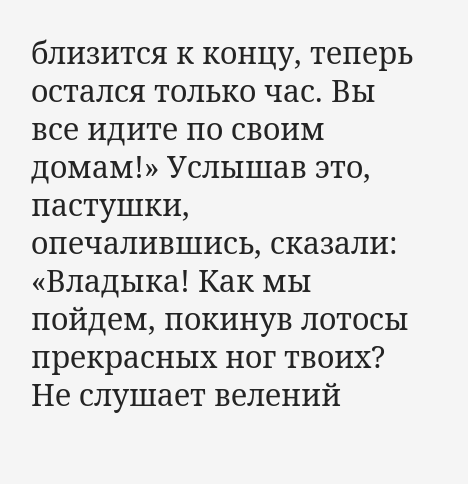близится к концу, теперь остался только час. Вы все идите по своим домам!» Услышав это, пастушки, опечалившись, сказали: «Владыка! Как мы пойдем, покинув лотосы прекрасных ног твоих? Не слушает велений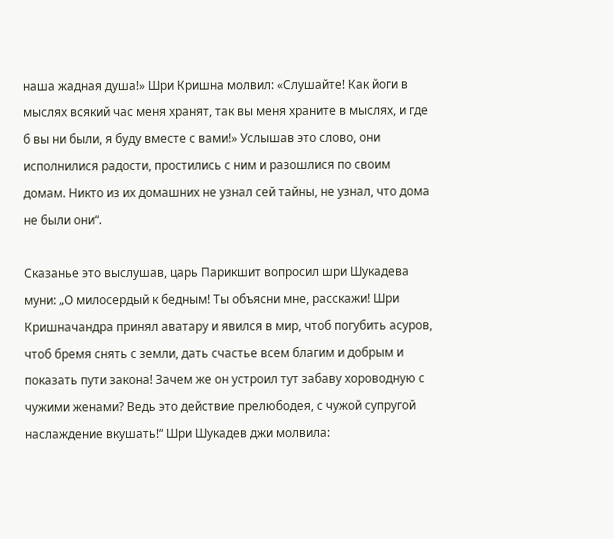наша жадная душа!» Шри Кришна молвил: «Слушайте! Как йоги в мыслях всякий час меня хранят, так вы меня храните в мыслях, и где б вы ни были, я буду вместе с вами!» Услышав это слово, они исполнилися радости, простились с ним и разошлися по своим домам. Никто из их домашних не узнал сей тайны, не узнал, что дома не были они“.

Сказанье это выслушав, царь Парикшит вопросил шри Шукадева муни: „О милосердый к бедным! Ты объясни мне, расскажи! Шри Кришначандра принял аватару и явился в мир, чтоб погубить асуров, чтоб бремя снять с земли, дать счастье всем благим и добрым и показать пути закона! Зачем же он устроил тут забаву хороводную с чужими женами? Ведь это действие прелюбодея, с чужой супругой наслаждение вкушать!“ Шри Шукадев джи молвила: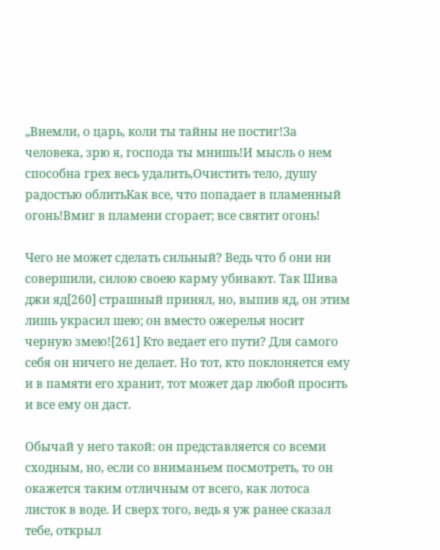„Внемли, о царь, коли ты тайны не постиг!За человека, зрю я, господа ты мнишь!И мысль о нем способна грех весь удалить,Очистить тело, душу радостью облитьКак все, что попадает в пламенный огонь!Вмиг в пламени сгорает; все святит огонь!

Чего не может сделать сильный? Ведь что б они ни совершили, силою своею карму убивают. Так Шива джи яд[260] страшный принял, но, выпив яд, он этим лишь украсил шею; он вместо ожерелья носит черную змею![261] Кто ведает его пути? Для самого себя он ничего не делает. Но тот, кто поклоняется ему и в памяти его хранит, тот может дар любой просить и все ему он даст.

Обычай у него такой: он представляется со всеми сходным, но, если со вниманьем посмотреть, то он окажется таким отличным от всего, как лотоса листок в воде. И сверх того, ведь я уж ранее сказал тебе, открыл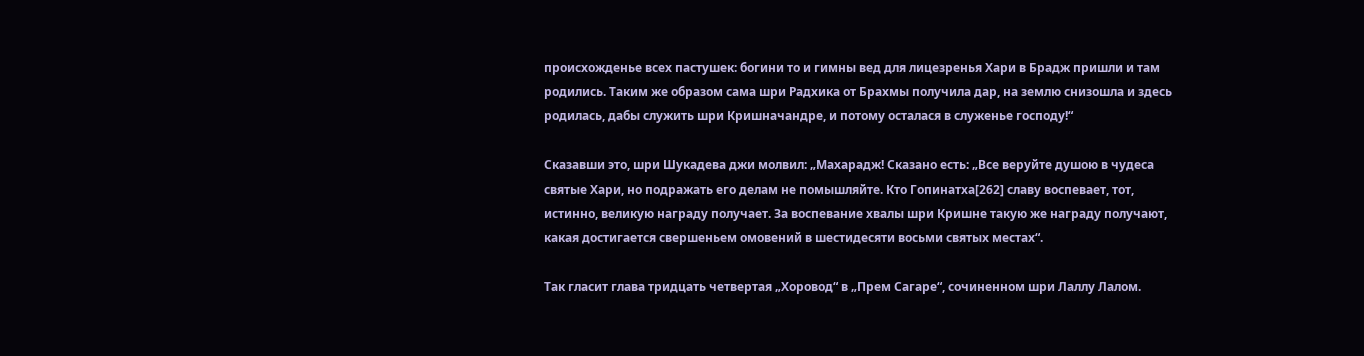происхожденье всех пастушек: богини то и гимны вед для лицезренья Хари в Брадж пришли и там родились. Таким же образом сама шри Радхика от Брахмы получила дар, на землю снизошла и здесь родилась, дабы служить шри Кришначандре, и потому осталася в служенье господу!“

Сказавши это, шри Шукадева джи молвил: „Махарадж! Сказано есть: „Все веруйте душою в чудеса святые Хари, но подражать его делам не помышляйте. Кто Гопинатха[262] славу воспевает, тот, истинно, великую награду получает. За воспевание хвалы шри Кришне такую же награду получают, какая достигается свершеньем омовений в шестидесяти восьми святых местах“.

Так гласит глава тридцать четвертая „Хоровод“ в „Прем Сагаре“, сочиненном шри Лаллу Лалом.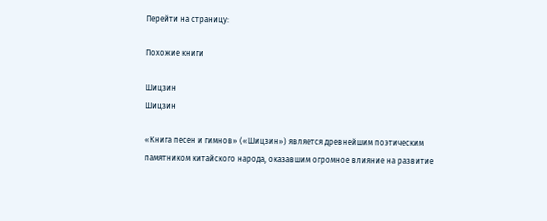Перейти на страницу:

Похожие книги

Шицзин
Шицзин

«Книга песен и гимнов» («Шицзин») является древнейшим поэтическим памятником китайского народа, оказавшим огромное влияние на развитие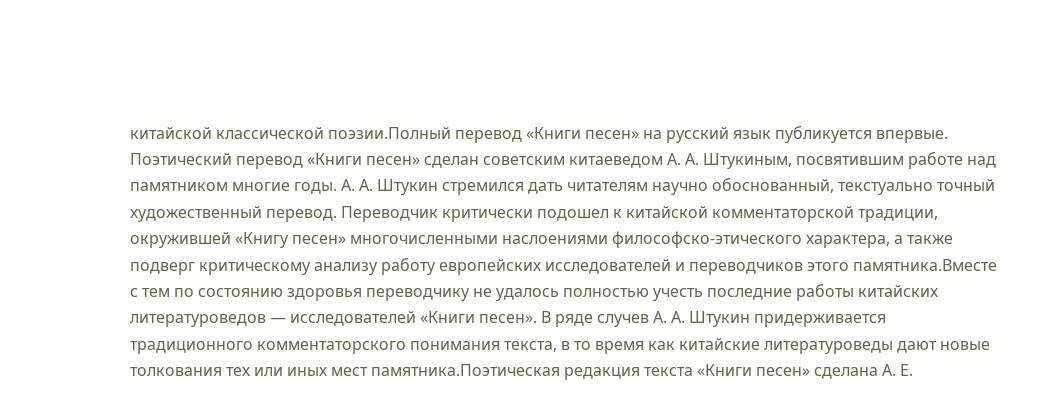китайской классической поэзии.Полный перевод «Книги песен» на русский язык публикуется впервые. Поэтический перевод «Книги песен» сделан советским китаеведом А. А. Штукиным, посвятившим работе над памятником многие годы. А. А. Штукин стремился дать читателям научно обоснованный, текстуально точный художественный перевод. Переводчик критически подошел к китайской комментаторской традиции, окружившей «Книгу песен» многочисленными наслоениями философско-этического характера, а также подверг критическому анализу работу европейских исследователей и переводчиков этого памятника.Вместе с тем по состоянию здоровья переводчику не удалось полностью учесть последние работы китайских литературоведов — исследователей «Книги песен». В ряде случев А. А. Штукин придерживается традиционного комментаторского понимания текста, в то время как китайские литературоведы дают новые толкования тех или иных мест памятника.Поэтическая редакция текста «Книги песен» сделана А. Е.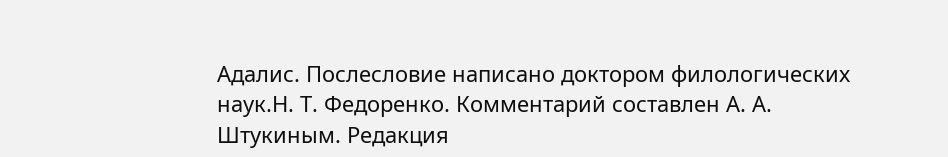Адалис. Послесловие написано доктором филологических наук.Н. Т. Федоренко. Комментарий составлен А. А. Штукиным. Редакция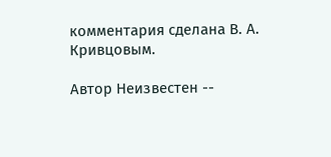комментария сделана В. А. Кривцовым.

Автор Неизвестен --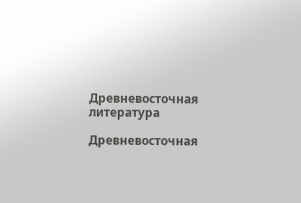Древневосточная литература

Древневосточная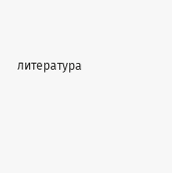литература